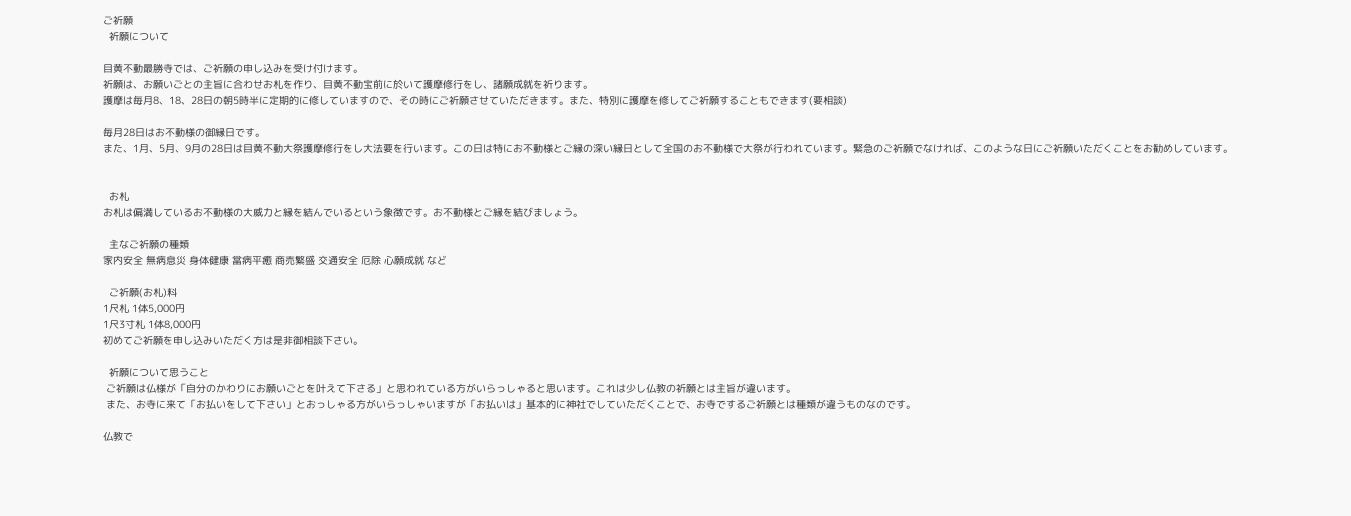ご祈願
  祈願について

目黄不動最勝寺では、ご祈願の申し込みを受け付けます。
祈願は、お願いごとの主旨に合わせお札を作り、目黄不動宝前に於いて護摩修行をし、諸願成就を祈ります。
護摩は毎月8、18、28日の朝5時半に定期的に修していますので、その時にご祈願させていただきます。また、特別に護摩を修してご祈願することもできます(要相談)

毎月28日はお不動様の御縁日です。
また、1月、5月、9月の28日は目黄不動大祭護摩修行をし大法要を行います。この日は特にお不動様とご縁の深い縁日として全国のお不動様で大祭が行われています。緊急のご祈願でなければ、このような日にご祈願いただくことをお勧めしています。


  お札
お札は偏満しているお不動様の大威力と縁を結んでいるという象徴です。お不動様とご縁を結びましょう。

  主なご祈願の種類
家内安全 無病息災 身体健康 當病平癒 商売繁盛 交通安全 厄除 心願成就 など

  ご祈願(お札)料
1尺札 1体5,000円
1尺3寸札 1体8,000円
初めてご祈願を申し込みいただく方は是非御相談下さい。

  祈願について思うこと
 ご祈願は仏様が「自分のかわりにお願いごとを叶えて下さる」と思われている方がいらっしゃると思います。これは少し仏教の祈願とは主旨が違います。
 また、お寺に来て「お払いをして下さい」とおっしゃる方がいらっしゃいますが「お払いは」基本的に神社でしていただくことで、お寺でするご祈願とは種類が違うものなのです。

仏教で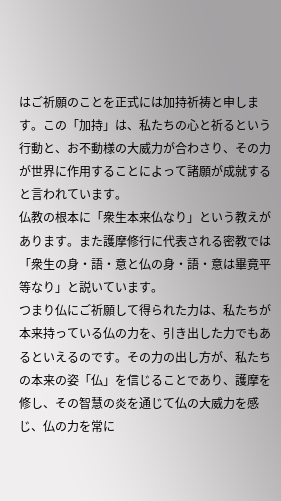はご祈願のことを正式には加持祈祷と申します。この「加持」は、私たちの心と祈るという行動と、お不動様の大威力が合わさり、その力が世界に作用することによって諸願が成就すると言われています。
仏教の根本に「衆生本来仏なり」という教えがあります。また護摩修行に代表される密教では「衆生の身・語・意と仏の身・語・意は畢竟平等なり」と説いています。
つまり仏にご祈願して得られた力は、私たちが本来持っている仏の力を、引き出した力でもあるといえるのです。その力の出し方が、私たちの本来の姿「仏」を信じることであり、護摩を修し、その智慧の炎を通じて仏の大威力を感じ、仏の力を常に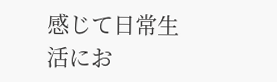感じて日常生活にお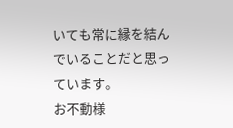いても常に縁を結んでいることだと思っています。
お不動様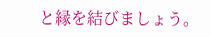と縁を結びましょう。